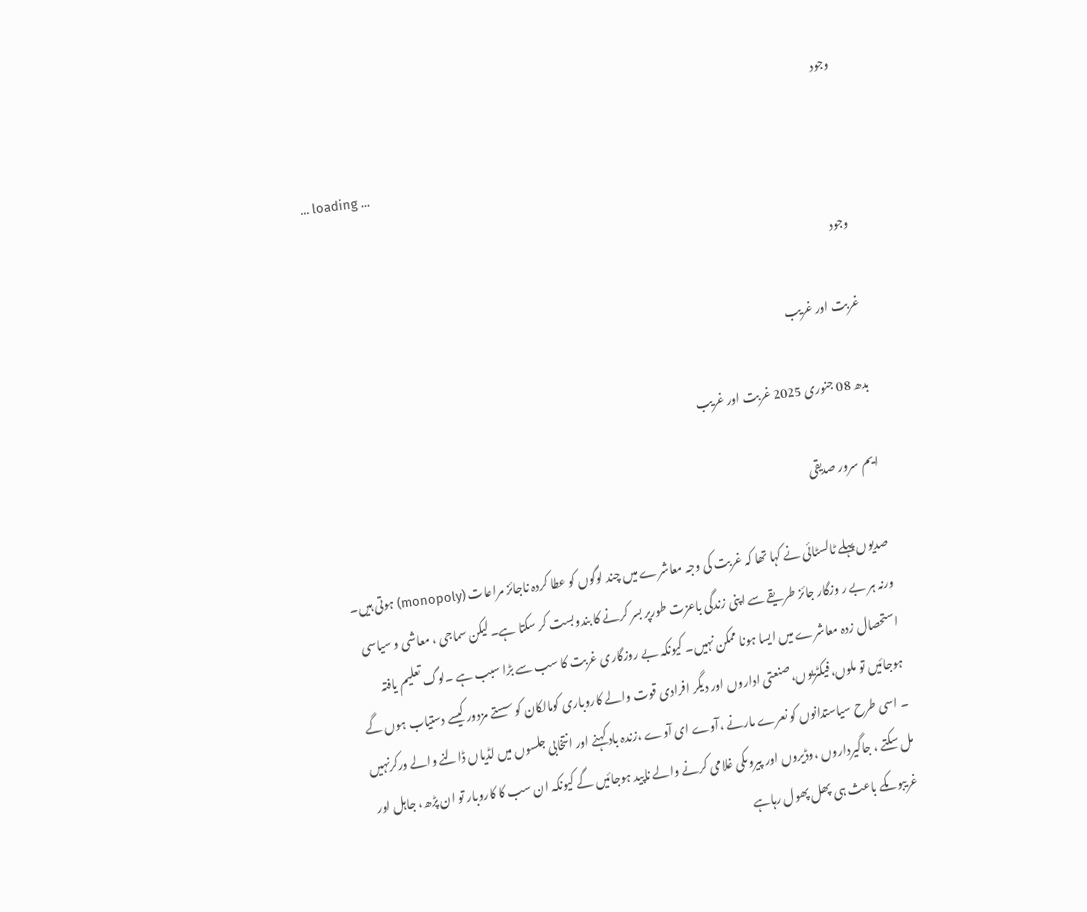وجود

... loading ...

وجود

غربت اور غریب

بدھ 08 جنوری 2025 غربت اور غریب

ایم سرور صدیقی

صدیوں پہلے ٹالسٹائی نے کہا تھا کہ غربت کی وجہ معاشرے میں چند لوگوں کو عطا کردہ ناجائز مراعات (monopoly) ہوتی ہیں۔ ورنہ ہر بے ر وزگار جائز طریقے سے اپنی زندگی باعزت طورپر بسر کرنے کا بندوبست کر سکتا ہے۔ لیکن سماجی ، معاشی و سیاسی استحصال زدہ معاشرے میں ایسا ہونا ممکن نہیں۔ کیونکہ بے روزگاری غربت کا سب سے بڑا سبب ہے ۔لوگ تعلیم یافتہ ہوجائیں تو ملوں،فیکٹریوں،صنعتی اداروں اور دیگر افرادی قوت والے کاروباری کومالکان کو سستے مزدور کیسے دستیاب ہوں گے ۔ اسی طرح سیاستدانوں کو نعرے مارنے ،آوے ای آوے ،زندہ باد کہنے اور انتخابی جلسوں میں لڈیاں ڈالنے والے ورکرنہیں مل سکتے ، جاگیرداروں ،وڈیروں اور پیروںکی غلامی کرنے والے ناپید ہوجائیں گے کیونکہ ان سب کا کاروبار تو ان پڑھ، جاہل اور غریبوںکے باعث ہی پھل پھول رہاہے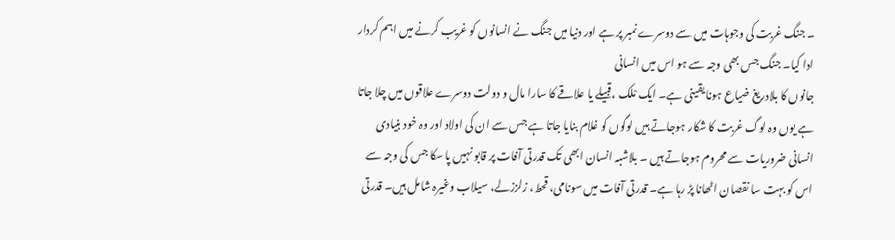۔ جنگ غربت کی وجوہات میں سے دوسرے نمبر پر ہے اور دنیا میں جنگ نے انسانوں کو غریب کرنے میں اہم کردار ادا کیا۔ جنگ جس بھی وجہ سے ہو اس میں انسانی
جانوں کا بلادریغ ضیاع ہونا یقینی ہے۔ ایک مْلک ،قبیلے یا علاقے کا سارا مال و دولت دوسرے علاقوں میں چلا جاتا ہے یوں وہ لوگ غربت کا شکار ہوجاتے ہیں لوگوں کو غلام بنایا جاتا ہے جس سے ان کی اولاد اور وہ خود بنیادی انسانی ضروریات سے محروم ہوجاتے ہیں ۔ بلاشبہ انسان ابھی تک قدرتی آفات پر قابو نہیں پا سکا جس کی وجہ سے اس کو بہت سا نقصان اٹھانا پڑ رہا ہے۔ قدرتی آفات میں سونامی، قحط، زلززلے، سیلاب وغیرہ شامل ہیں۔ قدرتی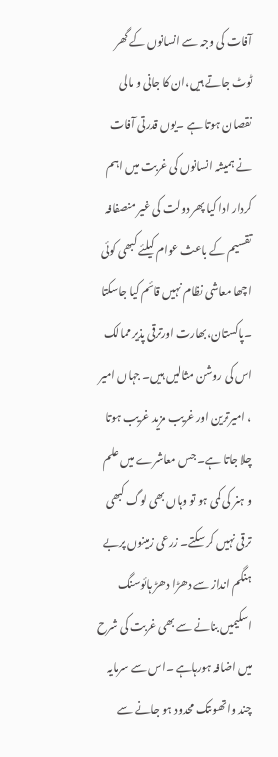آفات کی وجہ سے انسانوں کے گھر ٹوٹ جاتے ہیں،ان کا جانی و مالی نقصان ہوتا ہے ۔یوں قدرتی آفات نے ہمیشہ انسانوں کی غربت میں اہم کردار ادا کیا پھر دولت کی غیر منصفافہ تقسیم کے باعث عوام کیلئے کبھی کوئی اچھا معاشی نظام نہیں قائم کیا جاسکتا ۔پاکستان،بھارت اورترقی پذیر ممالک اس کی روشن مثالیں ہیں۔ جہاں امیر ، امیرترین اور غریب مزید غریب ہوتا چلا جاتا ہے۔ جس معاشرے میں علم و ہنر کی کمی ہو تو وہاں بھی لوگ کبھی ترقی نہیں کر سکتے۔ زرعی زمینوں پربے ہنگم انداز سے دھڑا دھڑ ہائوسنگ اسکیمیں بنانے سے بھی غربت کی شرح میں اضافہ ہورہاہے ۔اس سے سرمایہ چند واتھوںتک محدود ہو جانے سے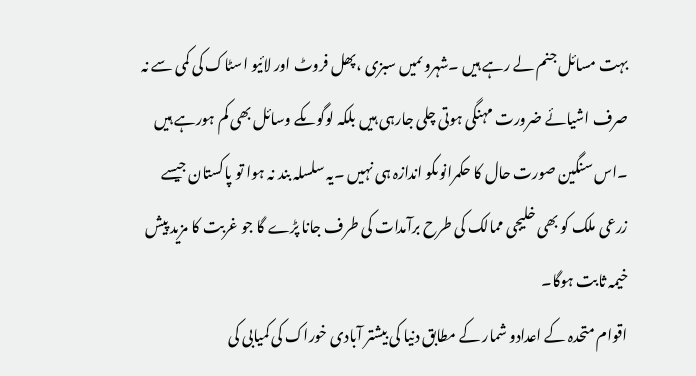بہت مسائل جنم لے رہے ہیں ۔شہروںمیں سبزی ،پھل فروٹ اور لائیو اسٹاک کی کمی سے نہ صرف اشیائے ضرورت مہنگی ہوتی چلی جارہی ہیں بلکہ لوگوںکے وسائل بھی کم ہورہے ہیں ۔اس سنگین صورت حال کا حکمرانوںکو اندازہ ہی نہیں ۔یہ سلسلہ بند نہ ہوا تو پاکستان جیسے زرعی ملک کو بھی خلیجی ممالک کی طرح برآمدات کی طرف جانا پڑے گا جو غربت کا مزید پیش خیمہ ثابت ہوگا۔
اقوام متحدہ کے اعدادو شمار کے مطابق دنیا کی بیشتر آبادی خوراک کی کمیابی کی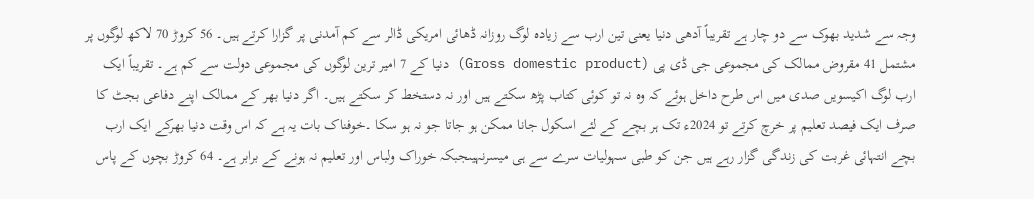وجہ سے شدید بھوک سے دو چار ہے تقریباً آدھی دنیا یعنی تین ارب سے زیادہ لوگ روزانہ ڈھائی امریکی ڈالر سے کم آمدنی پر گزارا کرتے ہیں۔ 56 کروڑ 70 لاکھ لوگوں پر مشتمل 41 مقروض ممالک کی مجموعی جی ڈی پی (Gross domestic product) دنیا کے 7 امیر ترین لوگوں کی مجموعی دولت سے کم ہے۔ تقریباً ایک ارب لوگ اکیسویں صدی میں اس طرح داخل ہوئے کہ وہ نہ تو کوئی کتاب پڑھ سکتے ہیں اور نہ دستخط کر سکتے ہیں۔ اگر دنیا بھر کے ممالک اپنے دفاعی بجٹ کا صرف ایک فیصد تعلیم پر خرچ کرتے تو 2024ء تک ہر بچے کے لئے اسکول جانا ممکن ہو جاتا جو نہ ہو سکا ۔خوفناک بات یہ ہے کہ اس وقت دنیا بھرکے ایک ارب بچے انتہائی غربت کی زندگی گزار رہے ہیں جن کو طبی سہولیات سرے سے ہی میسرنہیںجبکہ خوراک ولباس اور تعلیم نہ ہونے کے برابر ہے۔ 64 کروڑ بچوں کے پاس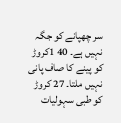سر چھپانے کو جگہ نہیں ہے۔ 40 1کروڑ کو پینے کا صاف پانی نہیں ملتا۔ 27 کروڑ کو طبی سہولیات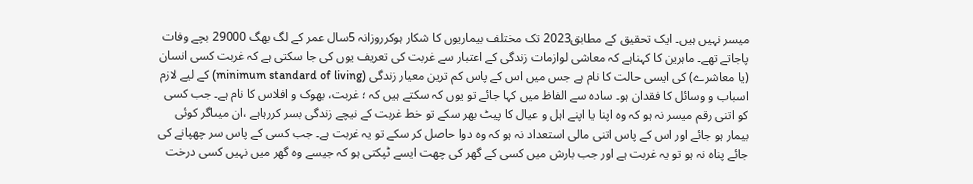میسر نہیں ہیں۔ ایک تحقیق کے مطابق2023 تک مختلف بیماریوں کا شکار ہوکرروزانہ 5سال عمر کے لگ بھگ 29000 بچے وفات پاجاتے تھے۔ ماہرین کا کہناہے کہ معاشی لوازمات زندگی کے اعتبار سے غربت کی تعریف یوں کی جا سکتی ہے کہ غربت کسی انسان (یا معاشرے) کی ایسی حالت کا نام ہے جس میں اس کے پاس کم ترین معیار زندگی (minimum standard of living) کے لیے لازم اسباب و وسائل کا فقدان ہو۔ سادہ سے الفاظ میں کہا جائے تو یوں کہ سکتے ہیں کہ ؛ غربت، بھوک و افلاس کا نام ہے۔ جب کسی کو اتنی رقم میسر نہ ہو کہ وہ اپنا یا اپنے اہل و عیال کا پیٹ بھر سکے تو خط غربت کے نیچے زندگی بسر کررہاہے ،ان میںاگر کوئی بیمار ہو جائے اور اس کے پاس اتنی مالی استعداد نہ ہو کہ وہ دوا حاصل کر سکے تو یہ غربت ہے۔ جب کسی کے پاس سر چھپانے کی جائے پناہ نہ ہو تو یہ غربت ہے اور جب بارش میں کسی کے گھر کی چھت ایسے ٹپکتی ہو کہ جیسے وہ گھر میں نہیں کسی درخت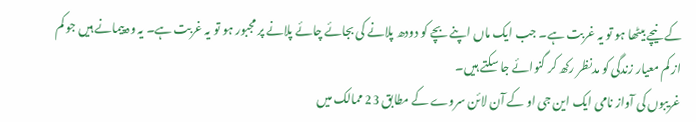کے نیچے بیٹھا ہو تو یہ غربت ہے۔ جب ایک ماں اپنے بچے کو دودھ پلانے کی بجائے چائے پلانے پر مجبور ہو تو یہ غربت ہے۔ یہ وہ پیمانے ہیں جو کم از کم معیار زندگی کو مدنظر رکھ کر گنوائے جا سکتے ہیں۔
غریبوں کی آواز نامی ایک این جی او کے آن لائن سروے کے مطابق 23 ممالک میں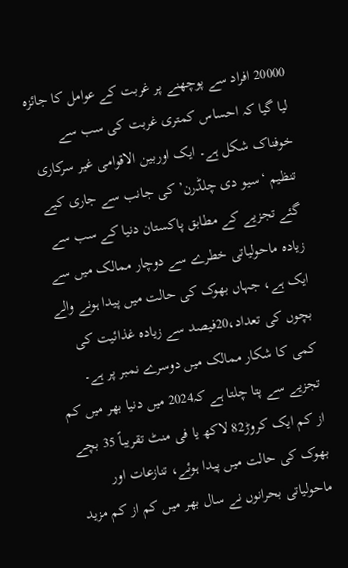20000 افراد سے پوچھنے پر غربت کے عوامل کا جائزہ لیا گیا کہ احساس کمتری غربت کی سب سے خوفناک شکل ہے۔ ایک اوربین الاقوامی غیر سرکاری تنظیم ‘سیو دی چلڈرن’ کی جانب سے جاری کیے گئے تجزیے کے مطابق پاکستان دنیا کے سب سے زیادہ ماحولیاتی خطرے سے دوچار ممالک میں سے ایک ہے، جہاں بھوک کی حالت میں پیدا ہونے والے بچوں کی تعداد،20فیصد سے زیادہ غذائیت کی کمی کا شکار ممالک میں دوسرے نمبر پر ہے۔ تجزیے سے پتا چلتا ہے کہ2024 میں دنیا بھر میں کم از کم ایک کروڑ82 لاکھ یا فی منٹ تقریباً 35 بچے بھوک کی حالت میں پیدا ہوئے، تنازعات اور ماحولیاتی بحرانوں نے سال بھر میں کم از کم مزید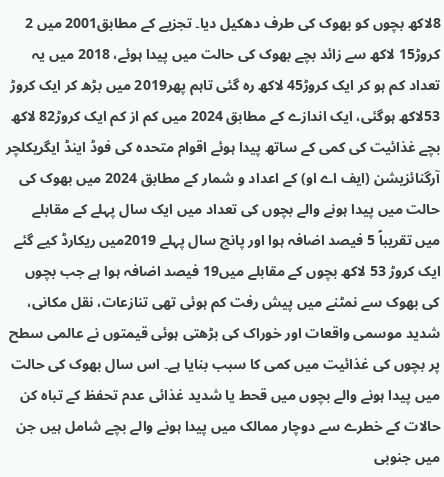8لاکھ بچوں کو بھوک کی طرف دھکیل دیا۔ تجزیے کے مطابق2001 میں 2 کروڑ15 لاکھ سے زائد بچے بھوک کی حالت میں پیدا ہوئے، 2018 میں یہ تعداد کم ہو کر ایک کروڑ45 لاکھ رہ گئی تاہم پھر2019 میں بڑھ کر ایک کروڑ 53لاکھ ہوگئی، ایک اندازے کے مطابق 2024 میں کم از کم ایک کروڑ82 لاکھ بچے غذائیت کی کمی کے ساتھ پیدا ہوئے اقوام متحدہ کی فوڈ اینڈ ایگریکلچر آرگنائزیشن (ایف اے او) کے اعداد و شمار کے مطابق 2024 میں بھوک کی حالت میں پیدا ہونے والے بچوں کی تعداد میں ایک سال پہلے کے مقابلے میں تقریباً 5 فیصد اضافہ ہوا اور پانچ سال پہلے 2019میں ریکارڈ کیے گئے ایک کروڑ 53 لاکھ بچوں کے مقابلے میں19 فیصد اضافہ ہوا ہے جب بچوں کی بھوک سے نمٹنے میں پیش رفت کم ہوئی تھی تنازعات، نقل مکانی، شدید موسمی واقعات اور خوراک کی بڑھتی ہوئی قیمتوں نے عالمی سطح پر بچوں کی غذائیت میں کمی کا سبب بنایا ہے۔ اس سال بھوک کی حالت میں پیدا ہونے والے بچوں میں قحط یا شدید غذائی عدم تحفظ کے تباہ کن حالات کے خطرے سے دوچار ممالک میں پیدا ہونے والے بچے شامل ہیں جن میں جنوبی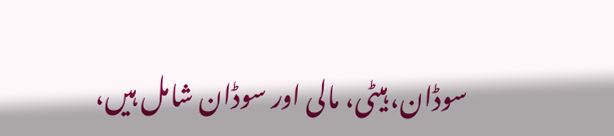سوڈان، ہیٹی، مالی اور سوڈان شامل ہیں،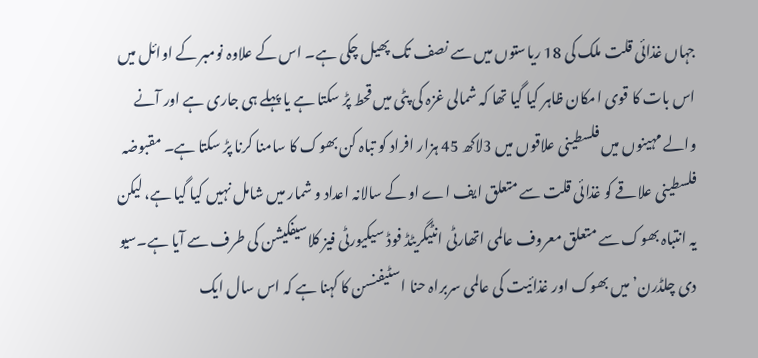جہاں غذائی قلت ملک کی 18 ریاستوں میں سے نصف تک پھیل چکی ہے۔ اس کے علاوہ نومبر کے اوائل میں اس بات کا قوی امکان ظاہر کیا گیا تھا کہ شمالی غزہ کی پٹی میں قحط پڑ سکتا ہے یا پہلے ہی جاری ہے اور آنے والے مہینوں میں فلسطینی علاقوں میں 3لاکھ 45 ہزار افراد کو تباہ کن بھوک کا سامنا کرنا پڑ سکتا ہے۔ مقبوضہ فلسطینی علاقے کو غذائی قلت سے متعلق ایف اے او کے سالانہ اعداد و شمار میں شامل نہیں کیا گیا ہے، لیکن یہ انتباہ بھوک سے متعلق معروف عالمی اتھارٹی انٹیگریٹڈ فوڈ سیکیورٹی فیز کلاسیفکیشن کی طرف سے آیا ہے۔سیو دی چلڈرن’ میں بھوک اور غذائیت کی عالمی سربراہ حنا اسٹیفنسن کا کہنا ہے کہ اس سال ایک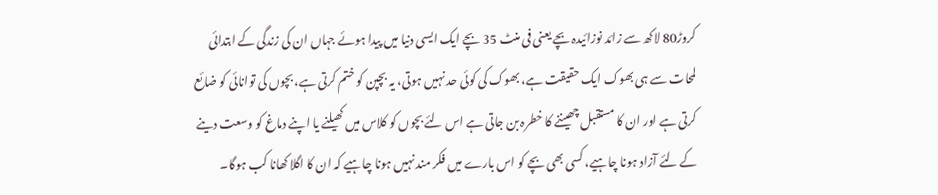کروڑ80 لاکھ سے زائد نوزائیدہ بچے یعنی فی منٹ 35 بچے ایک ایسی دنیا میں پیدا ہوئے جہاں ان کی زندگی کے ابتدائی لمحات سے ہی بھوک ایک حقیقت ہے، بھوک کی کوئی حد نہیں ہوتی، یہ بچپن کو ختم کرتی ہے، بچوں کی توانائی کو ضائع کرتی ہے اور ان کا مستقبل چھیننے کا خطرہ بن جاتی ہے اس لئے بچوں کو کلاس میں کھیلنے یا اپنے دماغ کو وسعت دینے کے لئے آزاد ہونا چاہیے، کسی بھی بچے کو اس بارے میں فکر مند نہیں ہونا چاہیے کہ ان کا اگلا کھانا کب ہوگا۔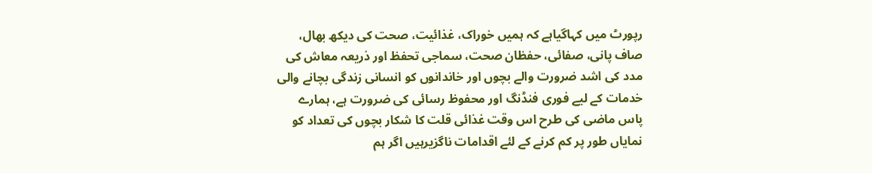رپورٹ میں کہاگیاہے کہ ہمیں خوراک، غذائیت، صحت کی دیکھ بھال، صاف پانی، صفائی، حفظان صحت، سماجی تحفظ اور ذریعہ معاش کی مدد کی اشد ضرورت والے بچوں اور خاندانوں کو انسانی زندگی بچانے والی خدمات کے لیے فوری فنڈنگ اور محفوظ رسائی کی ضرورت ہے، ہمارے پاس ماضی کی طرح اس وقت غذائی قلت کا شکار بچوں کی تعداد کو نمایاں طور پر کم کرنے کے لئے اقدامات ناگزیرہیں اگر ہم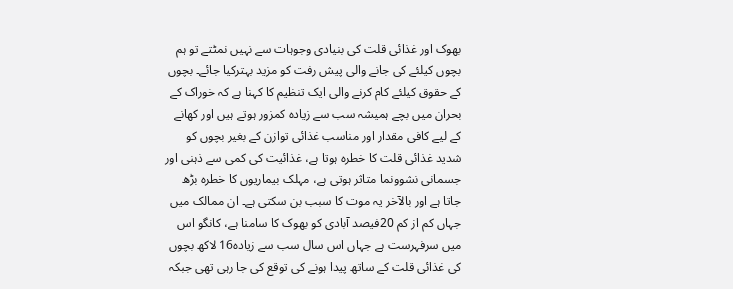بھوک اور غذائی قلت کی بنیادی وجوہات سے نہیں نمٹتے تو ہم بچوں کیلئے کی جانے والی پیش رفت کو مزید بہترکیا جائے۔ بچوں کے حقوق کیلئے کام کرنے والی ایک تنظیم کا کہنا ہے کہ خوراک کے بحران میں بچے ہمیشہ سب سے زیادہ کمزور ہوتے ہیں اور کھانے کے لیے کافی مقدار اور مناسب غذائی توازن کے بغیر بچوں کو شدید غذائی قلت کا خطرہ ہوتا ہے، غذائیت کی کمی سے ذہنی اور جسمانی نشوونما متاثر ہوتی ہے، مہلک بیماریوں کا خطرہ بڑھ جاتا ہے اور بالآخر یہ موت کا سبب بن سکتی ہے۔ ان ممالک میں جہاں کم از کم 20فیصد آبادی کو بھوک کا سامنا ہے، کانگو اس میں سرفہرست ہے جہاں اس سال سب سے زیادہ16 لاکھ بچوں کی غذائی قلت کے ساتھ پیدا ہونے کی توقع کی جا رہی تھی جبکہ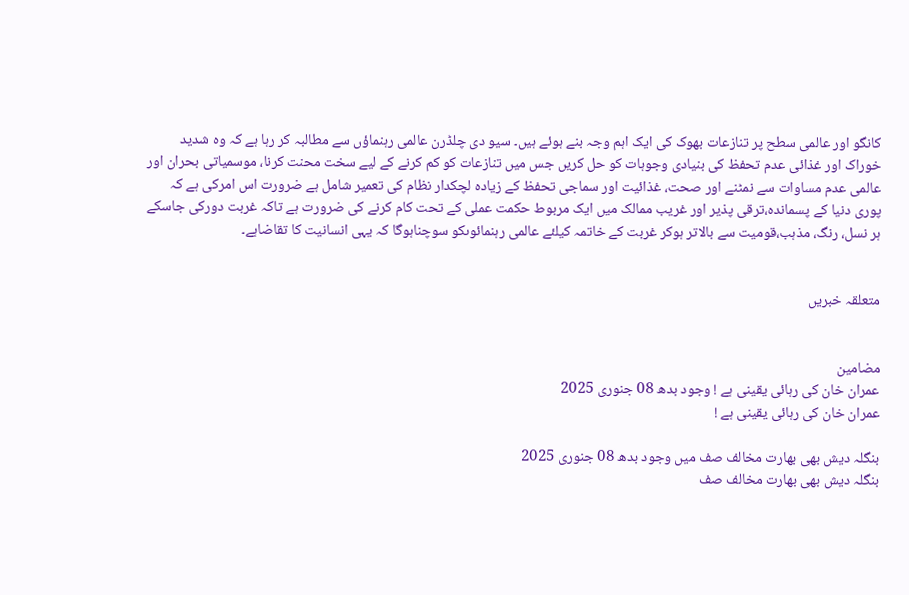کانگو اور عالمی سطح پر تنازعات بھوک کی ایک اہم وجہ بنے ہوئے ہیں۔ سیو دی چلڈرن عالمی رہنماؤں سے مطالبہ کر رہا ہے کہ وہ شدید خوراک اور غذائی عدم تحفظ کی بنیادی وجوہات کو حل کریں جس میں تنازعات کو کم کرنے کے لیے سخت محنت کرنا، موسمیاتی بحران اور عالمی عدم مساوات سے نمٹنے اور صحت، غذائیت اور سماجی تحفظ کے زیادہ لچکدار نظام کی تعمیر شامل ہے ضرورت اس امرکی ہے کہ پوری دنیا کے پسماندہ،ترقی پذیر اور غریب ممالک میں ایک مربوط حکمت عملی کے تحت کام کرنے کی ضرورت ہے تاکہ غربت دورکی جاسکے ہر نسل، رنگ، مذہب،قومیت سے بالاتر ہوکر غربت کے خاتمہ کیلئے عالمی رہنمائوںکو سوچناہوگا کہ یہی انسانیت کا تقاضاہے۔


متعلقہ خبریں


مضامین
عمران خان کی رہائی یقینی ہے ! وجود بدھ 08 جنوری 2025
عمران خان کی رہائی یقینی ہے !

بنگلہ دیش بھی بھارت مخالف صف میں وجود بدھ 08 جنوری 2025
بنگلہ دیش بھی بھارت مخالف صف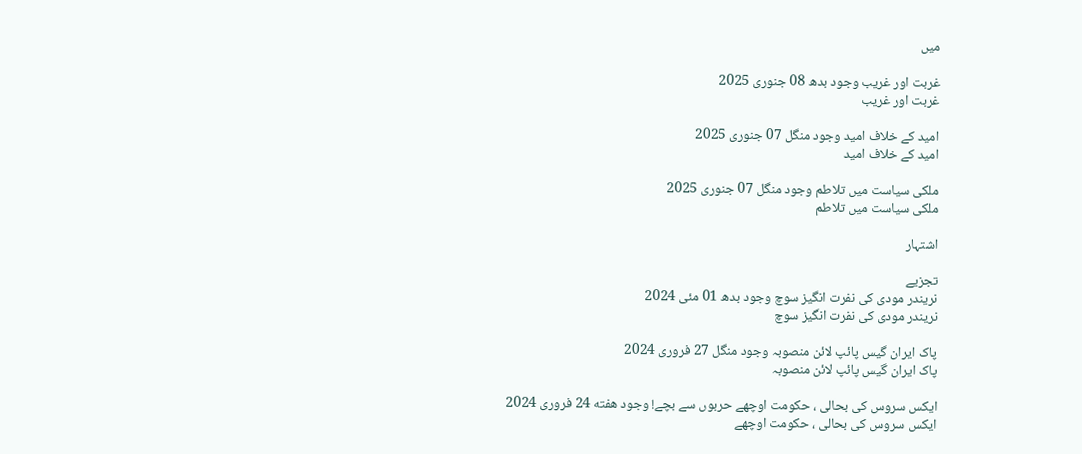میں

غربت اور غریب وجود بدھ 08 جنوری 2025
غربت اور غریب

امید کے خلاف امید وجود منگل 07 جنوری 2025
امید کے خلاف امید

ملکی سیاست میں تلاطم وجود منگل 07 جنوری 2025
ملکی سیاست میں تلاطم

اشتہار

تجزیے
نریندر مودی کی نفرت انگیز سوچ وجود بدھ 01 مئی 2024
نریندر مودی کی نفرت انگیز سوچ

پاک ایران گیس پائپ لائن منصوبہ وجود منگل 27 فروری 2024
پاک ایران گیس پائپ لائن منصوبہ

ایکس سروس کی بحالی ، حکومت اوچھے حربوں سے بچے! وجود هفته 24 فروری 2024
ایکس سروس کی بحالی ، حکومت اوچھے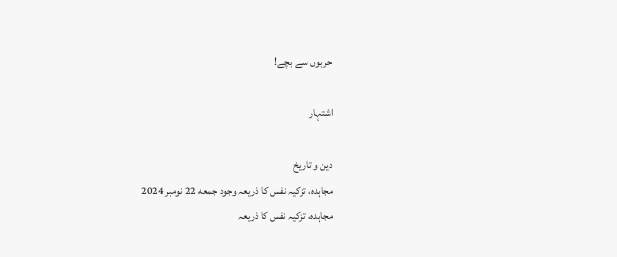حربوں سے بچے!

اشتہار

دین و تاریخ
مجاہدہ، تزکیہ نفس کا ذریعہ وجود جمعه 22 نومبر 2024
مجاہدہ، تزکیہ نفس کا ذریعہ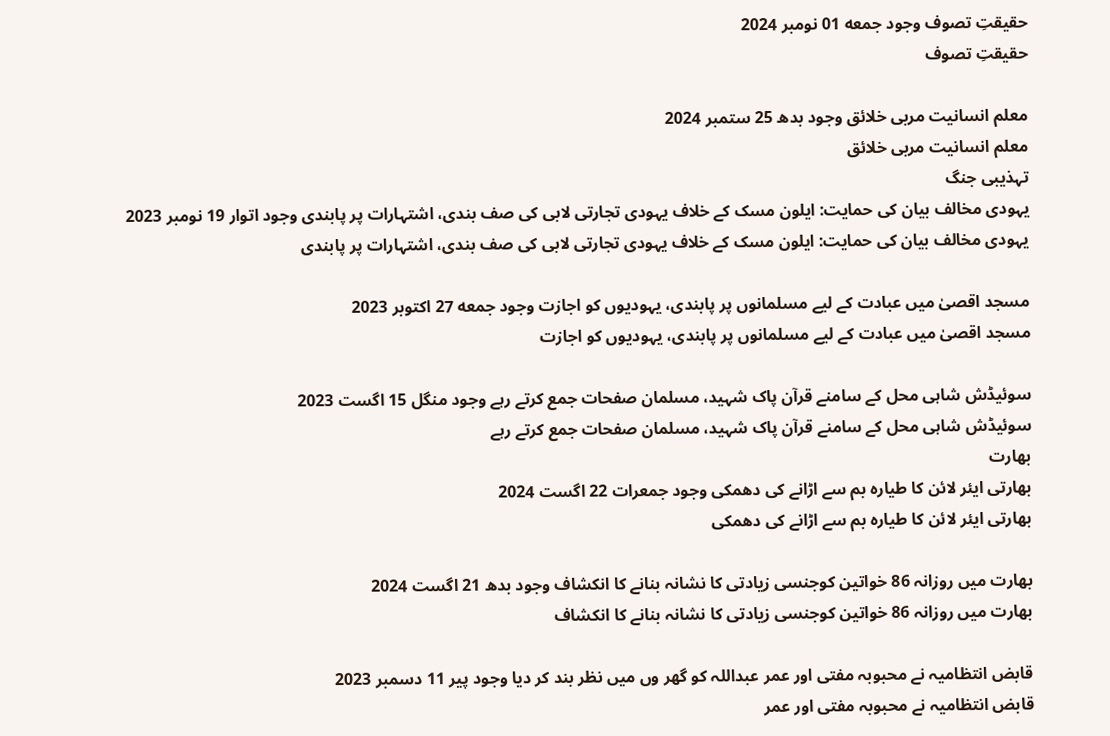حقیقتِ تصوف وجود جمعه 01 نومبر 2024
حقیقتِ تصوف

معلم انسانیت مربی خلائق وجود بدھ 25 ستمبر 2024
معلم انسانیت مربی خلائق
تہذیبی جنگ
یہودی مخالف بیان کی حمایت: ایلون مسک کے خلاف یہودی تجارتی لابی کی صف بندی، اشتہارات پر پابندی وجود اتوار 19 نومبر 2023
یہودی مخالف بیان کی حمایت: ایلون مسک کے خلاف یہودی تجارتی لابی کی صف بندی، اشتہارات پر پابندی

مسجد اقصیٰ میں عبادت کے لیے مسلمانوں پر پابندی، یہودیوں کو اجازت وجود جمعه 27 اکتوبر 2023
مسجد اقصیٰ میں عبادت کے لیے مسلمانوں پر پابندی، یہودیوں کو اجازت

سوئیڈش شاہی محل کے سامنے قرآن پاک شہید، مسلمان صفحات جمع کرتے رہے وجود منگل 15 اگست 2023
سوئیڈش شاہی محل کے سامنے قرآن پاک شہید، مسلمان صفحات جمع کرتے رہے
بھارت
بھارتی ایئر لائن کا طیارہ بم سے اڑانے کی دھمکی وجود جمعرات 22 اگست 2024
بھارتی ایئر لائن کا طیارہ بم سے اڑانے کی دھمکی

بھارت میں روزانہ 86 خواتین کوجنسی زیادتی کا نشانہ بنانے کا انکشاف وجود بدھ 21 اگست 2024
بھارت میں روزانہ 86 خواتین کوجنسی زیادتی کا نشانہ بنانے کا انکشاف

قابض انتظامیہ نے محبوبہ مفتی اور عمر عبداللہ کو گھر وں میں نظر بند کر دیا وجود پیر 11 دسمبر 2023
قابض انتظامیہ نے محبوبہ مفتی اور عمر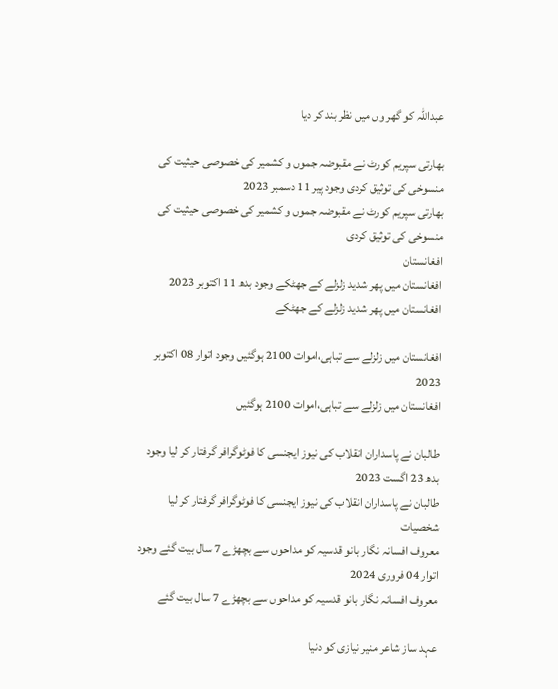عبداللہ کو گھر وں میں نظر بند کر دیا

بھارتی سپریم کورٹ نے مقبوضہ جموں و کشمیر کی خصوصی حیثیت کی منسوخی کی توثیق کردی وجود پیر 11 دسمبر 2023
بھارتی سپریم کورٹ نے مقبوضہ جموں و کشمیر کی خصوصی حیثیت کی منسوخی کی توثیق کردی
افغانستان
افغانستان میں پھر شدید زلزلے کے جھٹکے وجود بدھ 11 اکتوبر 2023
افغانستان میں پھر شدید زلزلے کے جھٹکے

افغانستان میں زلزلے سے تباہی،اموات 2100 ہوگئیں وجود اتوار 08 اکتوبر 2023
افغانستان میں زلزلے سے تباہی،اموات 2100 ہوگئیں

طالبان نے پاسداران انقلاب کی نیوز ایجنسی کا فوٹوگرافر گرفتار کر لیا وجود بدھ 23 اگست 2023
طالبان نے پاسداران انقلاب کی نیوز ایجنسی کا فوٹوگرافر گرفتار کر لیا
شخصیات
معروف افسانہ نگار بانو قدسیہ کو مداحوں سے بچھڑے 7 سال بیت گئے وجود اتوار 04 فروری 2024
معروف افسانہ نگار بانو قدسیہ کو مداحوں سے بچھڑے 7 سال بیت گئے

عہد ساز شاعر منیر نیازی کو دنیا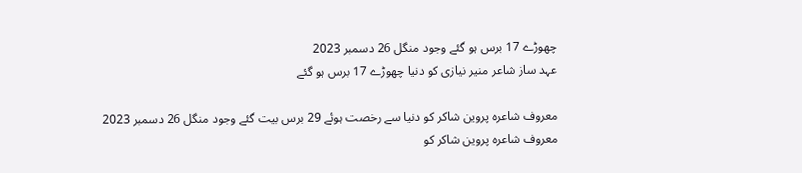چھوڑے 17 برس ہو گئے وجود منگل 26 دسمبر 2023
عہد ساز شاعر منیر نیازی کو دنیا چھوڑے 17 برس ہو گئے

معروف شاعرہ پروین شاکر کو دنیا سے رخصت ہوئے 29 برس بیت گئے وجود منگل 26 دسمبر 2023
معروف شاعرہ پروین شاکر کو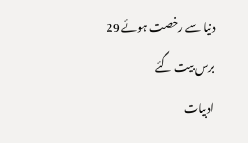دنیا سے رخصت ہوئے 29 برس بیت گئے
ادبیات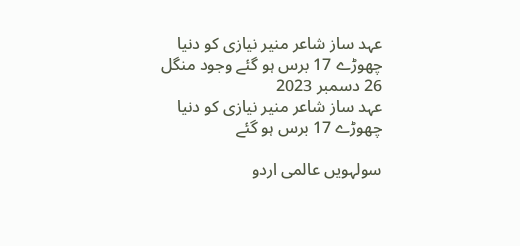عہد ساز شاعر منیر نیازی کو دنیا چھوڑے 17 برس ہو گئے وجود منگل 26 دسمبر 2023
عہد ساز شاعر منیر نیازی کو دنیا چھوڑے 17 برس ہو گئے

سولہویں عالمی اردو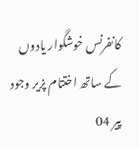کانفرنس خوشگوار یادوں کے ساتھ اختتام پزیر وجود پیر 04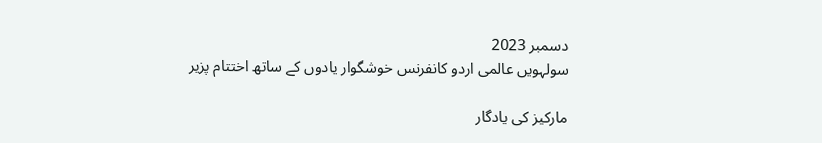دسمبر 2023
سولہویں عالمی اردو کانفرنس خوشگوار یادوں کے ساتھ اختتام پزیر

مارکیز کی یادگار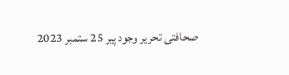صحافتی تحریر وجود پیر 25 ستمبر 2023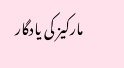مارکیز کی یادگار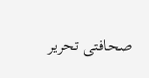صحافتی تحریر